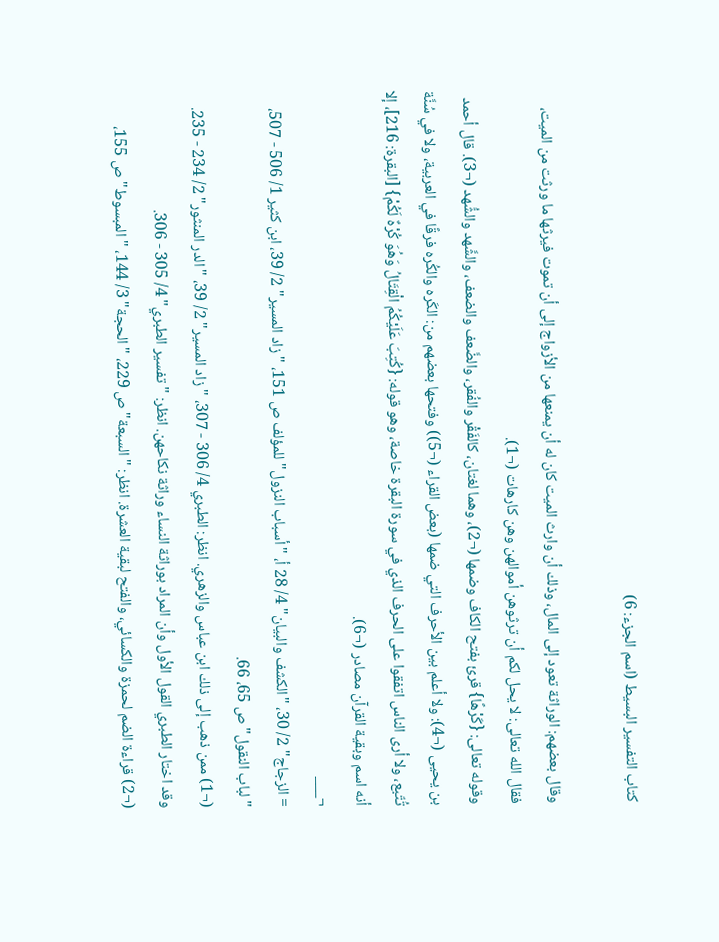كتاب التفسير البسيط (اسم الجزء: 6)

وقال بعضهم: الوراثة تعود إلى المال، وذلك أن وارث الميت كان له أن يمنعها من الأزواج إلى أن تموت فيرثها ما ورثت من الميت، فقال الله تعالى: لا يحل لكم أن ترثوهن أموالهن وهن كارهات (¬1).
وقوله تعالى: {كَرْهًا} قرئ بفتح الكاف وضمها (¬2)، وهما لغتان، كالفَقْر والفُقر، والضَّعف والضعف، والشَّهد والشُّهد (¬3). قال أحمد بن يحيى (¬4): ولا أعلم بين الأحرف التي ضمها (بعض القراء (¬5)) وفتحها بعضهم من: الكَره والكُره فرقًا في العربية، ولا في سُنَّة تُتّبع، ولا أرى الناس اتفقوا على الحرف الذي في سورة البقرة خاصة، وهو قوله: {كُتِبَ عَلَيْكُمُ الْقِتَالُ وَهُوَ كُرْهٌ لَكُمْ} [البقرة: 216]، إلا أنه اسم وبقية القرآن مصادر (¬6).
¬___
= الزجاج" 2/ 30، "الكشف والبيان" 4/ 28 أ، "أسباب النزول" للمؤلف ص 151، "زاد المسير" 2/ 39، ابن كثير 1/ 506 - 507، "لباب النقول" ص 65، 66.
(¬1) ممن ذهب إلى ذلك ابن عباس والزهري. انظر: الطبري 4/ 306 - 307، "زاد المسير" 2/ 39، "الدر المنثور" 2/ 234 - 235.
وقد اختار الطبري القول الأول وأن المراد بوراثة النساء وراثة نكاحهن. انظر: "تفسير الطبري" 4/ 305 - 306.
(¬2) قراءة الضم لحمزة والكسائي، والفتح لبقية العشرة. انظر: "السبعة" ص 229، "الحجة" 3/ 144، "المبسوط" ص 155،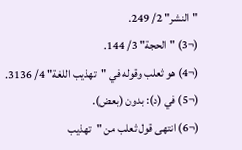"النشر" 2/ 249.
(¬3) "الحجة" 3/ 144.
(¬4) هو ثعلب وقوله في "تهذيب اللغة" 4/ 3136.
(¬5) في (د): بدون (بعض).
(¬6) انتهى قول ثعلب من "تهذيب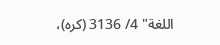اللغة" 4/ 3136 (كره)،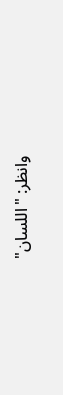وانظر: "اللسان"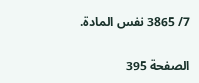7/ 3865 نفس المادة.

الصفحة 395